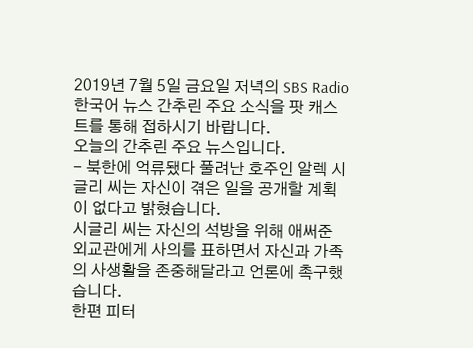2019년 7월 5일 금요일 저녁의 SBS Radio 한국어 뉴스 간추린 주요 소식을 팟 캐스트를 통해 접하시기 바랍니다.
오늘의 간추린 주요 뉴스입니다.
- 북한에 억류됐다 풀려난 호주인 알렉 시글리 씨는 자신이 겪은 일을 공개할 계획이 없다고 밝혔습니다.
시글리 씨는 자신의 석방을 위해 애써준 외교관에게 사의를 표하면서 자신과 가족의 사생활을 존중해달라고 언론에 촉구했습니다.
한편 피터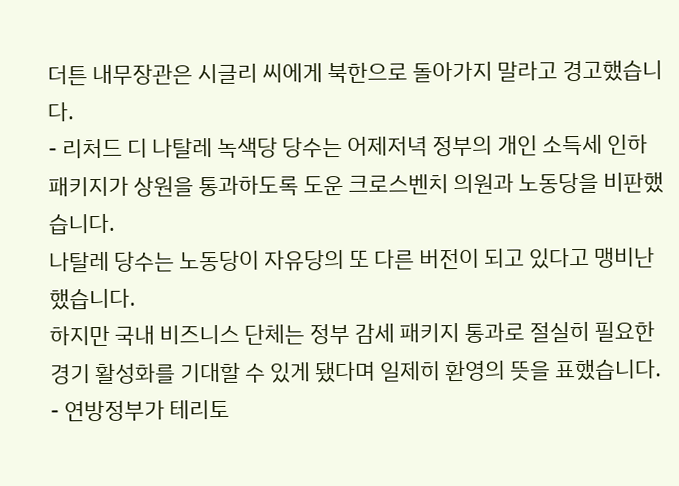더튼 내무장관은 시글리 씨에게 북한으로 돌아가지 말라고 경고했습니다.
- 리처드 디 나탈레 녹색당 당수는 어제저녁 정부의 개인 소득세 인하 패키지가 상원을 통과하도록 도운 크로스벤치 의원과 노동당을 비판했습니다.
나탈레 당수는 노동당이 자유당의 또 다른 버전이 되고 있다고 맹비난했습니다.
하지만 국내 비즈니스 단체는 정부 감세 패키지 통과로 절실히 필요한 경기 활성화를 기대할 수 있게 됐다며 일제히 환영의 뜻을 표했습니다.
- 연방정부가 테리토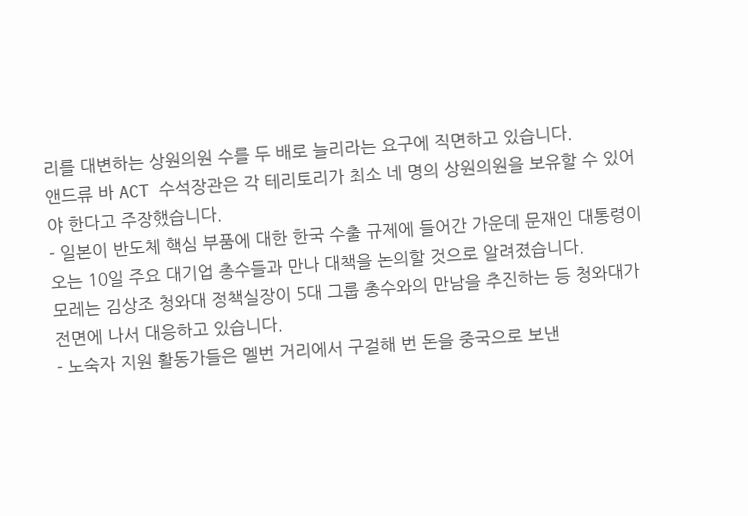리를 대변하는 상원의원 수를 두 배로 늘리라는 요구에 직면하고 있습니다.
앤드류 바 ACT 수석장관은 각 테리토리가 최소 네 명의 상원의원을 보유할 수 있어야 한다고 주장했습니다.
- 일본이 반도체 핵심 부품에 대한 한국 수출 규제에 들어간 가운데 문재인 대통령이 오는 10일 주요 대기업 총수들과 만나 대책을 논의할 것으로 알려졌습니다.
모레는 김상조 청와대 정책실장이 5대 그룹 총수와의 만남을 추진하는 등 청와대가 전면에 나서 대응하고 있습니다.
- 노숙자 지원 활동가들은 멜번 거리에서 구걸해 번 돈을 중국으로 보낸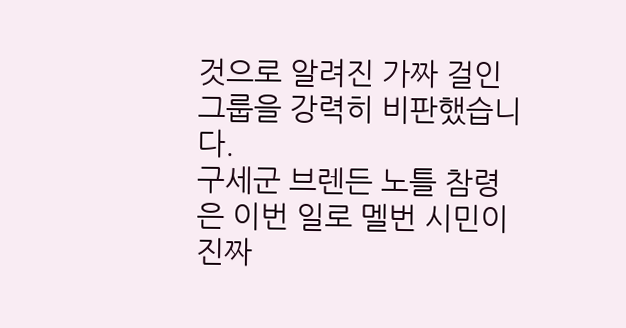것으로 알려진 가짜 걸인 그룹을 강력히 비판했습니다.
구세군 브렌든 노틀 참령은 이번 일로 멜번 시민이 진짜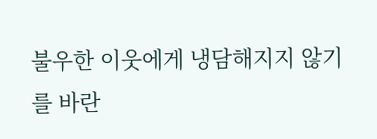불우한 이웃에게 냉담해지지 않기를 바란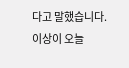다고 말했습니다.
이상이 오늘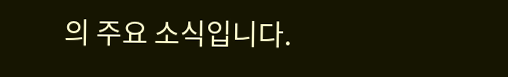의 주요 소식입니다.